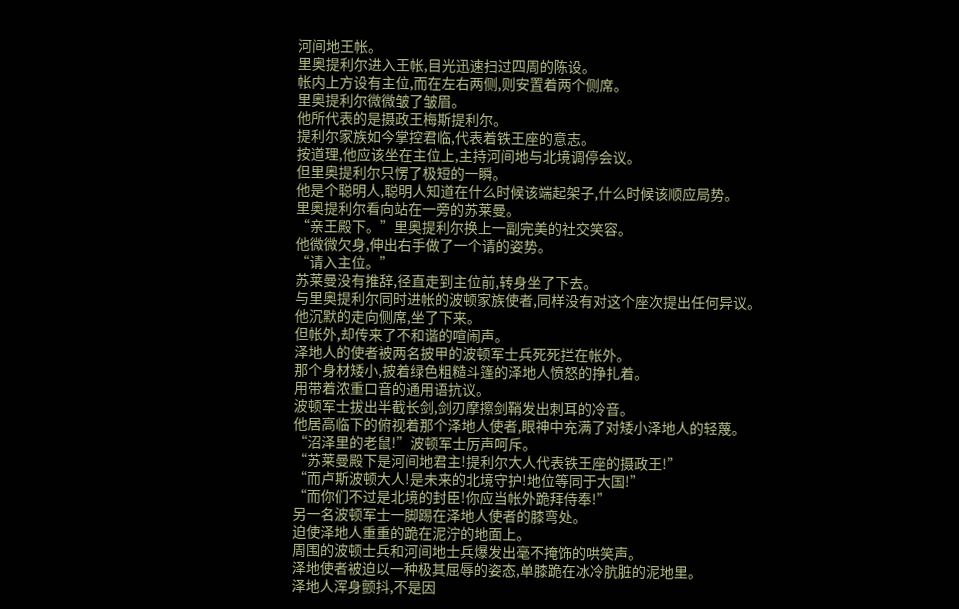河间地王帐。
里奥提利尔进入王帐,目光迅速扫过四周的陈设。
帐内上方设有主位,而在左右两侧,则安置着两个侧席。
里奥提利尔微微皱了皱眉。
他所代表的是摄政王梅斯提利尔。
提利尔家族如今掌控君临,代表着铁王座的意志。
按道理,他应该坐在主位上,主持河间地与北境调停会议。
但里奥提利尔只愣了极短的一瞬。
他是个聪明人,聪明人知道在什么时候该端起架子,什么时候该顺应局势。
里奥提利尔看向站在一旁的苏莱曼。
“亲王殿下。”里奥提利尔换上一副完美的社交笑容。
他微微欠身,伸出右手做了一个请的姿势。
“请入主位。”
苏莱曼没有推辞,径直走到主位前,转身坐了下去。
与里奥提利尔同时进帐的波顿家族使者,同样没有对这个座次提出任何异议。
他沉默的走向侧席,坐了下来。
但帐外,却传来了不和谐的喧闹声。
泽地人的使者被两名披甲的波顿军士兵死死拦在帐外。
那个身材矮小,披着绿色粗糙斗篷的泽地人愤怒的挣扎着。
用带着浓重口音的通用语抗议。
波顿军士拔出半截长剑,剑刃摩擦剑鞘发出刺耳的冷音。
他居高临下的俯视着那个泽地人使者,眼神中充满了对矮小泽地人的轻蔑。
“沼泽里的老鼠!”波顿军士厉声呵斥。
“苏莱曼殿下是河间地君主!提利尔大人代表铁王座的摄政王!”
“而卢斯波顿大人!是未来的北境守护!地位等同于大国!”
“而你们不过是北境的封臣!你应当帐外跪拜侍奉!”
另一名波顿军士一脚踢在泽地人使者的膝弯处。
迫使泽地人重重的跪在泥泞的地面上。
周围的波顿士兵和河间地士兵爆发出毫不掩饰的哄笑声。
泽地使者被迫以一种极其屈辱的姿态,单膝跪在冰冷肮脏的泥地里。
泽地人浑身颤抖,不是因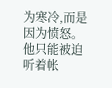为寒冷,而是因为愤怒。
他只能被迫听着帐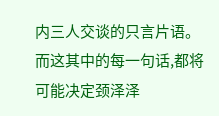内三人交谈的只言片语。
而这其中的每一句话,都将可能决定颈泽泽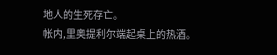地人的生死存亡。
帐内,里奥提利尔端起桌上的热酒。